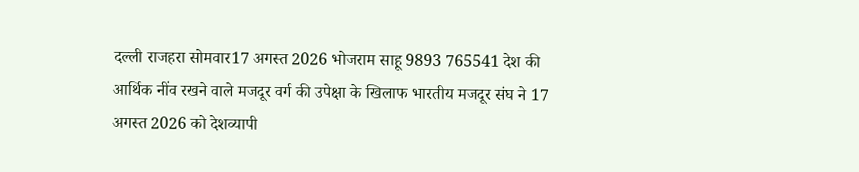दल्ली राजहरा सोमवार17 अगस्त 2026 भोजराम साहू 9893 765541 देश की आर्थिक नींव रखने वाले मजदूर वर्ग की उपेक्षा के खिलाफ भारतीय मजदूर संघ ने 17 अगस्त 2026 को देशव्यापी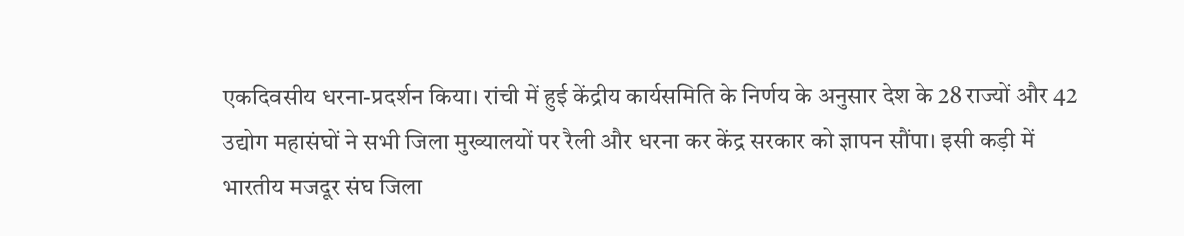एकदिवसीय धरना-प्रदर्शन किया। रांची में हुई केंद्रीय कार्यसमिति के निर्णय के अनुसार देश के 28 राज्यों और 42 उद्योग महासंघों ने सभी जिला मुख्यालयों पर रैली और धरना कर केंद्र सरकार को ज्ञापन सौंपा। इसी कड़ी में भारतीय मजदूर संघ जिला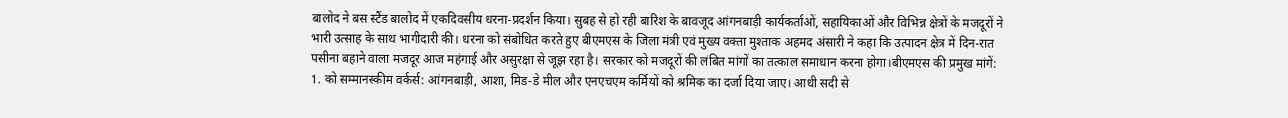बालोद ने बस स्टैंड बालोद में एकदिवसीय धरना-प्रदर्शन किया। सुबह से हो रही बारिश के बावजूद आंगनबाड़ी कार्यकर्ताओं, सहायिकाओं और विभिन्न क्षेत्रों के मजदूरों ने भारी उत्साह के साथ भागीदारी की। धरना को संबोधित करते हुए बीएमएस के जिला मंत्री एवं मुख्य वक्ता मुश्ताक अहमद अंसारी ने कहा कि उत्पादन क्षेत्र में दिन-रात पसीना बहाने वाला मजदूर आज महंगाई और असुरक्षा से जूझ रहा है। सरकार को मजदूरों की लंबित मांगों का तत्काल समाधान करना होगा।बीएमएस की प्रमुख मांगें: 1. को सम्मानस्कीम वर्कर्स: आंगनबाड़ी, आशा, मिड-डे मील और एनएचएम कर्मियों को श्रमिक का दर्जा दिया जाए। आधी सदी से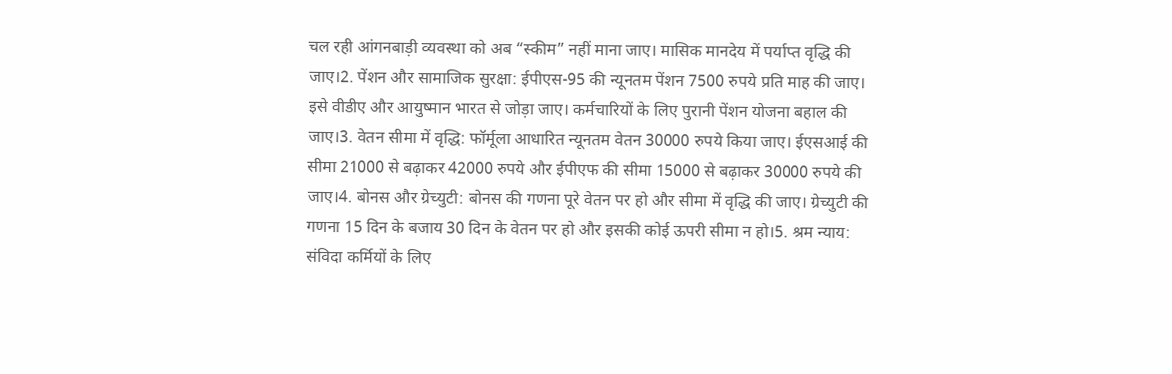चल रही आंगनबाड़ी व्यवस्था को अब “स्कीम” नहीं माना जाए। मासिक मानदेय में पर्याप्त वृद्धि की जाए।2. पेंशन और सामाजिक सुरक्षा: ईपीएस-95 की न्यूनतम पेंशन 7500 रुपये प्रति माह की जाए। इसे वीडीए और आयुष्मान भारत से जोड़ा जाए। कर्मचारियों के लिए पुरानी पेंशन योजना बहाल की जाए।3. वेतन सीमा में वृद्धि: फॉर्मूला आधारित न्यूनतम वेतन 30000 रुपये किया जाए। ईएसआई की सीमा 21000 से बढ़ाकर 42000 रुपये और ईपीएफ की सीमा 15000 से बढ़ाकर 30000 रुपये की जाए।4. बोनस और ग्रेच्युटी: बोनस की गणना पूरे वेतन पर हो और सीमा में वृद्धि की जाए। ग्रेच्युटी की गणना 15 दिन के बजाय 30 दिन के वेतन पर हो और इसकी कोई ऊपरी सीमा न हो।5. श्रम न्याय: संविदा कर्मियों के लिए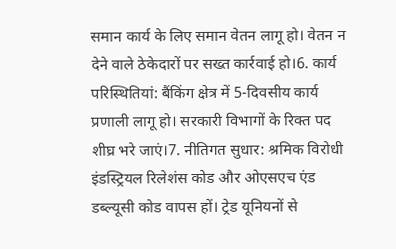समान कार्य के लिए समान वेतन लागू हो। वेतन न देने वाले ठेकेदारों पर सख्त कार्रवाई हो।6. कार्य परिस्थितियां: बैंकिंग क्षेत्र में 5-दिवसीय कार्य प्रणाली लागू हो। सरकारी विभागों के रिक्त पद शीघ्र भरे जाएं।7. नीतिगत सुधार: श्रमिक विरोधी इंडस्ट्रियल रिलेशंस कोड और ओएसएच एंड डब्ल्यूसी कोड वापस हों। ट्रेड यूनियनों से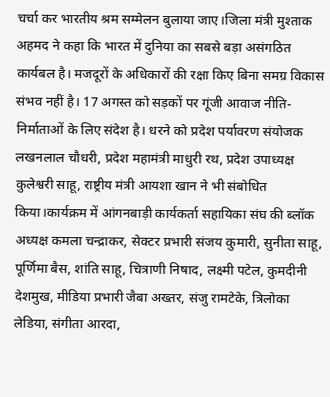चर्चा कर भारतीय श्रम सम्मेलन बुलाया जाए।जिला मंत्री मुश्ताक अहमद ने कहा कि भारत में दुनिया का सबसे बड़ा असंगठित कार्यबल है। मजदूरों के अधिकारों की रक्षा किए बिना समग्र विकास संभव नहीं है। 17 अगस्त को सड़कों पर गूंजी आवाज नीति-निर्माताओं के लिए संदेश है। धरने को प्रदेश पर्यावरण संयोजक लखनलाल चौधरी, प्रदेश महामंत्री माधुरी रथ, प्रदेश उपाध्यक्ष कुलेश्वरी साहू, राष्ट्रीय मंत्री आयशा खान ने भी संबोधित किया।कार्यक्रम में आंगनबाड़ी कार्यकर्ता सहायिका संघ की ब्लॉक अध्यक्ष कमला चन्द्राकर, सेक्टर प्रभारी संजय कुमारी, सुनीता साहू, पूर्णिमा बैस, शांति साहू, चित्राणी निषाद, लक्ष्मी पटेल, कुमदीनी देशमुख, मीडिया प्रभारी जैबा अख्तर, संजु रामटेके, त्रिलोका लेडिया, संगीता आरदा,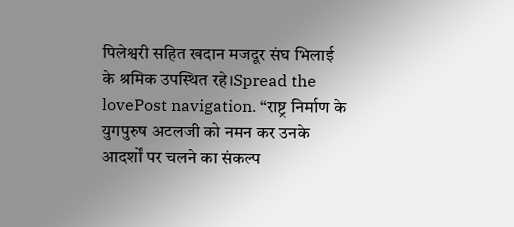पिलेश्वरी सहित खदान मजदूर संघ भिलाई के श्रमिक उपस्थित रहे।Spread the lovePost navigation. “राष्ट्र निर्माण के युगपुरुष अटलजी को नमन कर उनके आदर्शों पर चलने का संकल्प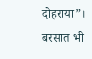दोहराया”। बरसात भी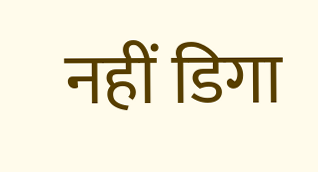नहीं डिगा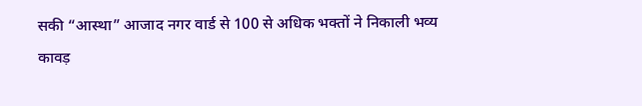सकी “आस्था” आजाद नगर वार्ड से 100 से अधिक भक्तों ने निकाली भव्य कावड़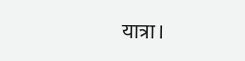यात्रा।